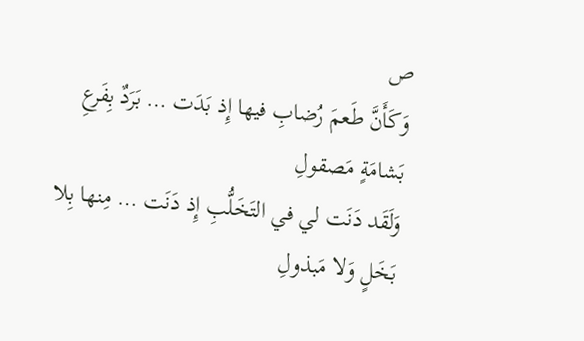ص
وَكَأَنَّ طَعمَ رُضابِ فيها إِذ بَدَت … بَرَدٌ بِفَرعِ بَشامَةٍ مَصقولِ
وَلَقَد دَنَت لي في التَخَلُّبِ إِذ دَنَت … مِنها بِلا بَخَلٍ وَلا مَبذولِ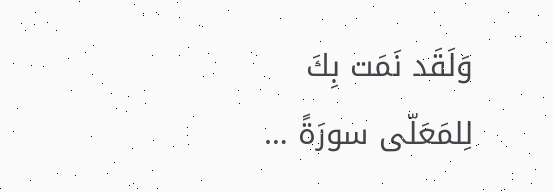وَلَقَد نَمَت بِكَ لِلمَعَلّى سورَةً …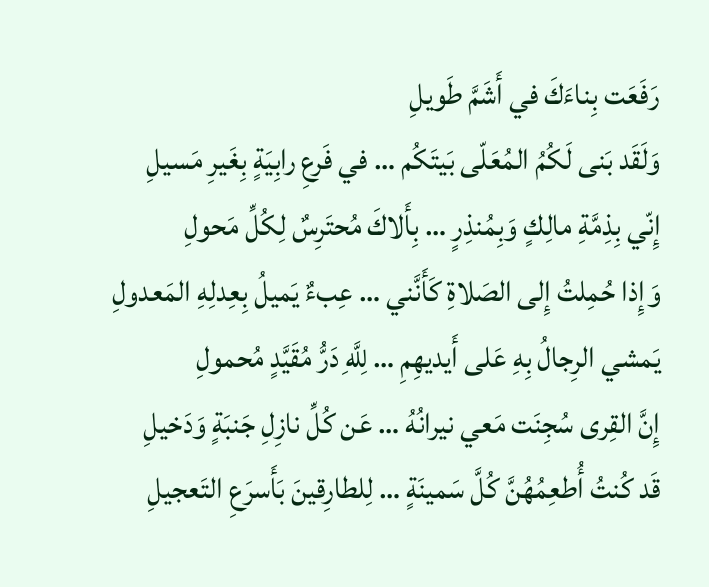رَفَعَت بِناءَكَ في أَشَمَّ طَويلِ
وَلَقَد بَنى لَكُمُ المُعَلّى بَيتَكُم … في فَرعِ رابِيَةٍ بِغَيرِ مَسيلِ
إِنّي بِذِمَّةِ مالِكٍ وَبِمُنذِرٍ … بِأَلاكَ مُحتَرِسٌ لِكُلِّ مَحولِ
وَإِذا حُمِلتُ إِلى الصَلاةِ كَأَنَّني … عِبءٌ يَميلُ بِعِدلِهِ المَعدولِ
يَمشي الرِجالُ بِهِ عَلى أَيديهِمِ … لِلَّهِ دَرُّ مُقَيَّدٍ مُحمولِ
إِنَّ القِرى سُجِنَت مَعي نيرانُهُ … عَن كُلِّ نازِلِ جَنبَةٍ وَدَخيلِ
قَد كُنتُ أُطعِمُهُنَّ كُلَّ سَمينَةٍ … لِلطارِقينَ بَأَسرَعِ التَعجيلِ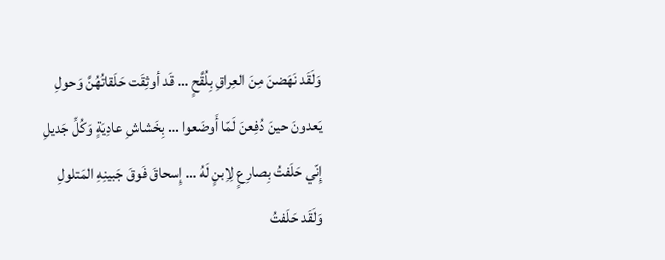وَلَقَد نَهَضنَ مِنَ العِراقِ بِلُقَّحٍ … قَد أوثِقَت حَلَقاتُهُنَّ وَحولِ
يَعدونَ حينَ دُفِعنَ لَمّا أَوضَعوا … بِخَشاشِ عادِيَةٍ وَكُلِّ جَديلِ
إِنّي حَلَفتُ بِصارِعٍ لِاِبنٍ لَهُ … إِسحاقَ فَوقَ جَبينِهِ المَتلولِ
وَلَقَد حَلَفتُ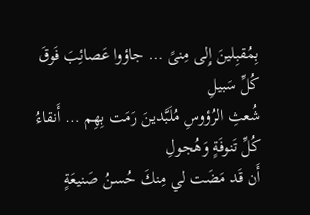بِمُقبِلينَ إِلى مِنىً … جاؤوا عَصائِبَ فَوقَ كُلِّ سَبيلِ
شُعثِ الرُؤوسِ مُلَبَّدينَ رَمَت بِهِم … أَنقاءُ كُلِّ تَنوفَةٍ وَهُجولِ
أَن قَد مَضَت لي مِنكَ حُسنُ صَنيعَةٍ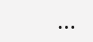…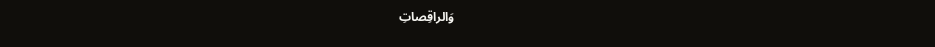وَالراقِصاتِ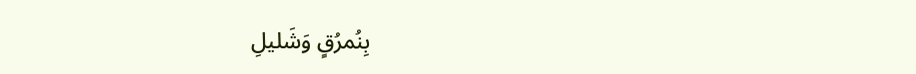بِنُمرُقٍ وَشَليلِ